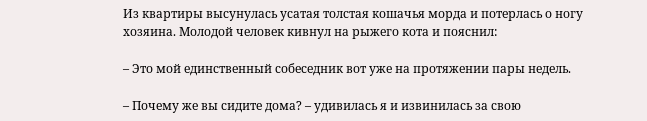Из квартиры высунулась усатая толстая кошачья морда и потерлась о ногу хозяина. Молодой человек кивнул на рыжего кота и пояснил:

– Это мой единственный собеседник вот уже на протяжении пары недель.

– Почему же вы сидите дома? – удивилась я и извинилась за свою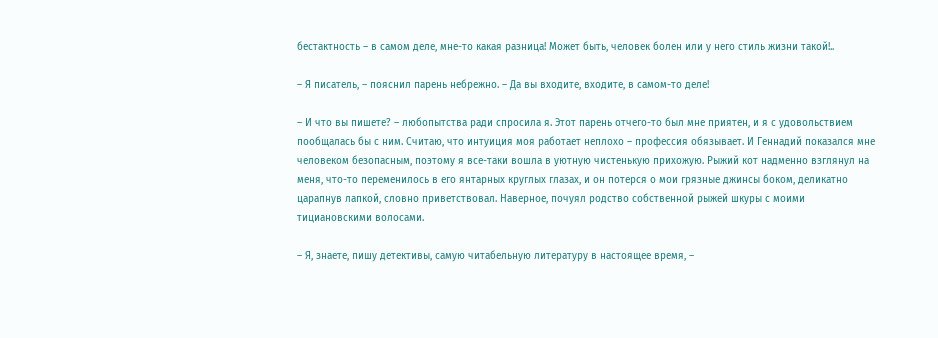бестактность – в самом деле, мне-то какая разница! Может быть, человек болен или у него стиль жизни такой!..

– Я писатель, – пояснил парень небрежно. – Да вы входите, входите, в самом-то деле!

– И что вы пишете? – любопытства ради спросила я. Этот парень отчего-то был мне приятен, и я с удовольствием пообщалась бы с ним. Считаю, что интуиция моя работает неплохо – профессия обязывает. И Геннадий показался мне человеком безопасным, поэтому я все-таки вошла в уютную чистенькую прихожую. Рыжий кот надменно взглянул на меня, что-то переменилось в его янтарных круглых глазах, и он потерся о мои грязные джинсы боком, деликатно царапнув лапкой, словно приветствовал. Наверное, почуял родство собственной рыжей шкуры с моими тициановскими волосами.

– Я, знаете, пишу детективы, самую читабельную литературу в настоящее время, –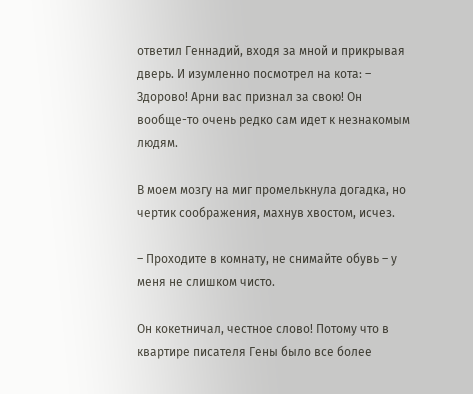ответил Геннадий, входя за мной и прикрывая дверь. И изумленно посмотрел на кота: – Здорово! Арни вас признал за свою! Он вообще-то очень редко сам идет к незнакомым людям.

В моем мозгу на миг промелькнула догадка, но чертик соображения, махнув хвостом, исчез.

– Проходите в комнату, не снимайте обувь – у меня не слишком чисто.

Он кокетничал, честное слово! Потому что в квартире писателя Гены было все более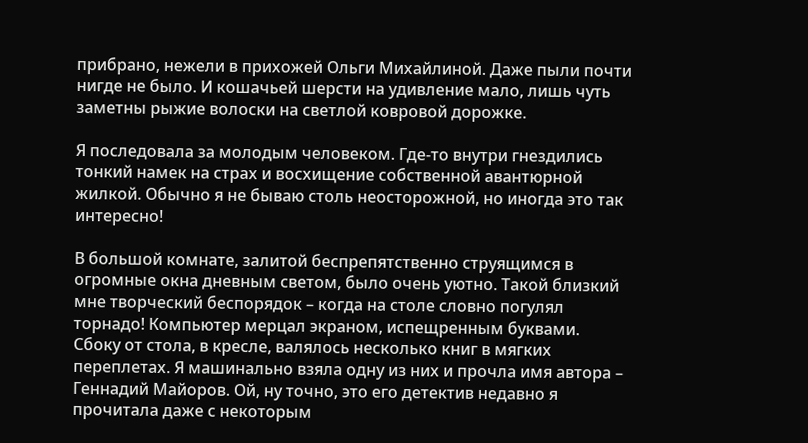прибрано, нежели в прихожей Ольги Михайлиной. Даже пыли почти нигде не было. И кошачьей шерсти на удивление мало, лишь чуть заметны рыжие волоски на светлой ковровой дорожке.

Я последовала за молодым человеком. Где-то внутри гнездились тонкий намек на страх и восхищение собственной авантюрной жилкой. Обычно я не бываю столь неосторожной, но иногда это так интересно!

В большой комнате, залитой беспрепятственно струящимся в огромные окна дневным светом, было очень уютно. Такой близкий мне творческий беспорядок – когда на столе словно погулял торнадо! Компьютер мерцал экраном, испещренным буквами. Сбоку от стола, в кресле, валялось несколько книг в мягких переплетах. Я машинально взяла одну из них и прочла имя автора – Геннадий Майоров. Ой, ну точно, это его детектив недавно я прочитала даже с некоторым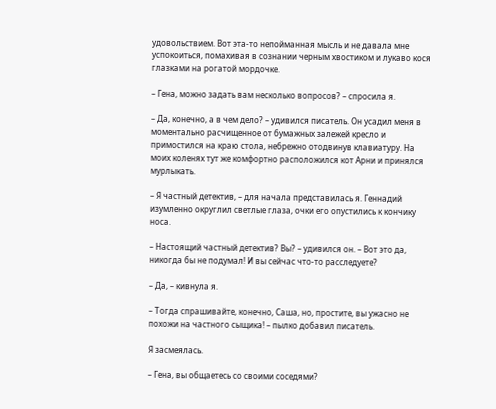удовольствием. Вот эта-то непойманная мысль и не давала мне успокоиться, помахивая в сознании черным хвостиком и лукаво кося глазками на рогатой мордочке.

– Гена, можно задать вам несколько вопросов? – спросила я.

– Да, конечно, а в чем дело? – удивился писатель. Он усадил меня в моментально расчищенное от бумажных залежей кресло и примостился на краю стола, небрежно отодвинув клавиатуру. На моих коленях тут же комфортно расположился кот Арни и принялся мурлыкать.

– Я частный детектив, – для начала представилась я. Геннадий изумленно округлил светлые глаза, очки его опустились к кончику носа.

– Настоящий частный детектив? Вы? – удивился он. – Вот это да, никогда бы не подумал! И вы сейчас что-то расследуете?

– Да, – кивнула я.

– Тогда спрашивайте, конечно, Саша, но, простите, вы ужасно не похожи на частного сыщика! – пылко добавил писатель.

Я засмеялась.

– Гена, вы общаетесь со своими соседями?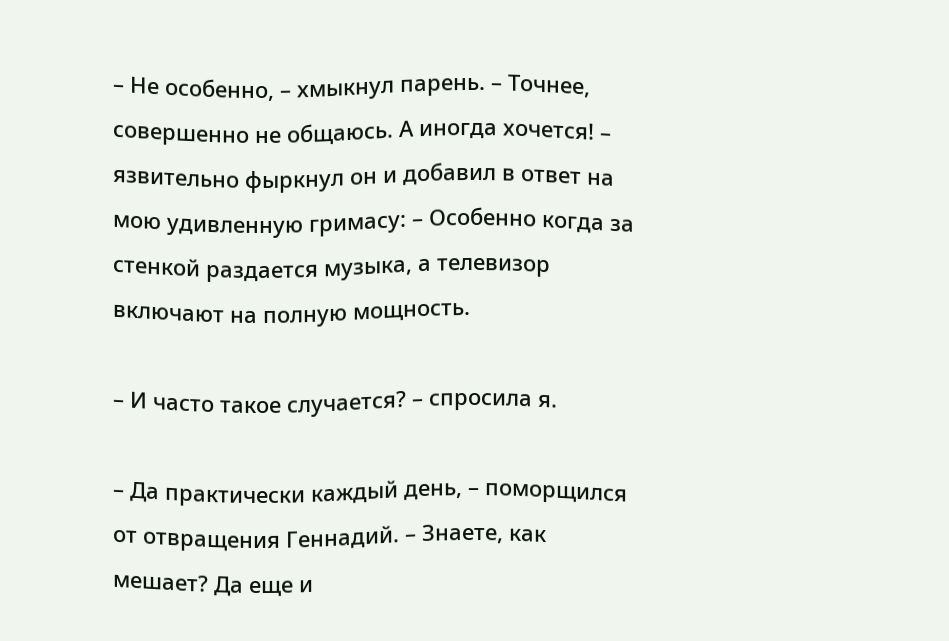– Не особенно, – хмыкнул парень. – Точнее, совершенно не общаюсь. А иногда хочется! – язвительно фыркнул он и добавил в ответ на мою удивленную гримасу: – Особенно когда за стенкой раздается музыка, а телевизор включают на полную мощность.

– И часто такое случается? – спросила я.

– Да практически каждый день, – поморщился от отвращения Геннадий. – Знаете, как мешает? Да еще и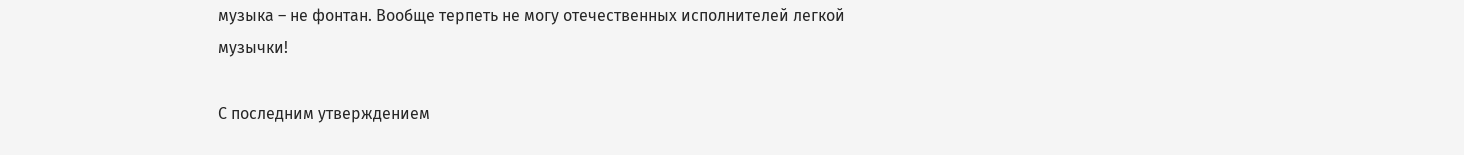музыка – не фонтан. Вообще терпеть не могу отечественных исполнителей легкой музычки!

С последним утверждением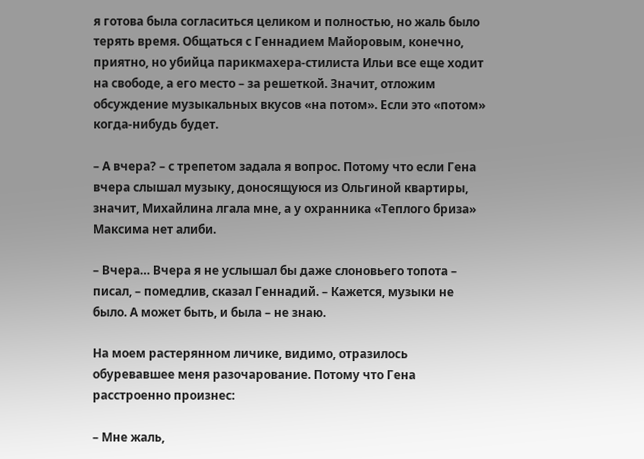я готова была согласиться целиком и полностью, но жаль было терять время. Общаться с Геннадием Майоровым, конечно, приятно, но убийца парикмахера-стилиста Ильи все еще ходит на свободе, а его место – за решеткой. Значит, отложим обсуждение музыкальных вкусов «на потом». Если это «потом» когда-нибудь будет.

– А вчера? – с трепетом задала я вопрос. Потому что если Гена вчера слышал музыку, доносящуюся из Ольгиной квартиры, значит, Михайлина лгала мне, а у охранника «Теплого бриза» Максима нет алиби.

– Вчера… Вчера я не услышал бы даже слоновьего топота – писал, – помедлив, сказал Геннадий. – Кажется, музыки не было. А может быть, и была – не знаю.

На моем растерянном личике, видимо, отразилось обуревавшее меня разочарование. Потому что Гена расстроенно произнес:

– Мне жаль,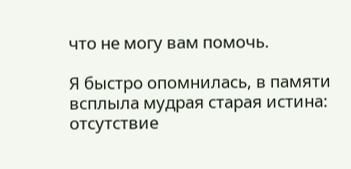что не могу вам помочь.

Я быстро опомнилась, в памяти всплыла мудрая старая истина: отсутствие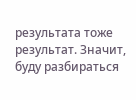результата тоже результат. Значит, буду разбираться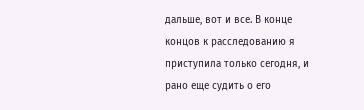дальше, вот и все. В конце концов к расследованию я приступила только сегодня, и рано еще судить о его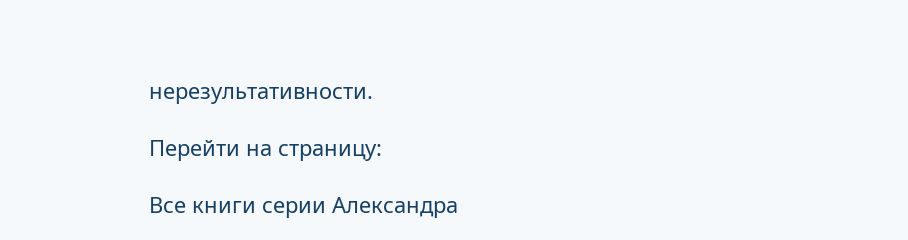нерезультативности.

Перейти на страницу:

Все книги серии Александра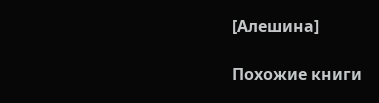[Алешина]

Похожие книги